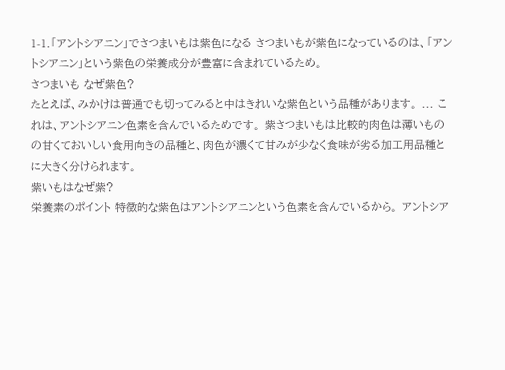1-1.「アントシアニン」でさつまいもは紫色になる さつまいもが紫色になっているのは、「アントシアニン」という紫色の栄養成分が豊富に含まれているため。
さつまいも なぜ紫色?
たとえば、みかけは普通でも切ってみると中はきれいな紫色という品種があります。 ... これは、アントシアニン色素を含んでいるためです。 紫さつまいもは比較的肉色は薄いものの甘くておいしい食用向きの品種と、肉色が濃くて甘みが少なく食味が劣る加工用品種とに大きく分けられます。
紫いもはなぜ紫?
栄養素のポイント 特徴的な紫色はアントシアニンという色素を含んでいるから。 アントシア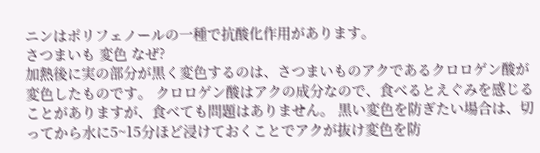ニンはポリフェノールの一種で抗酸化作用があります。
さつまいも 変色 なぜ?
加熱後に実の部分が黒く変色するのは、さつまいものアクであるクロロゲン酸が変色したものです。 クロロゲン酸はアクの成分なので、食べるとえぐみを感じることがありますが、食べても問題はありません。 黒い変色を防ぎたい場合は、切ってから水に5~15分ほど浸けておくことでアクが抜け変色を防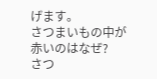げます。
さつまいもの中が赤いのはなぜ?
さつ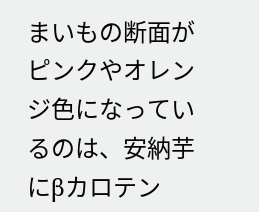まいもの断面がピンクやオレンジ色になっているのは、安納芋にβカロテン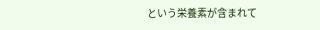という栄養素が含まれて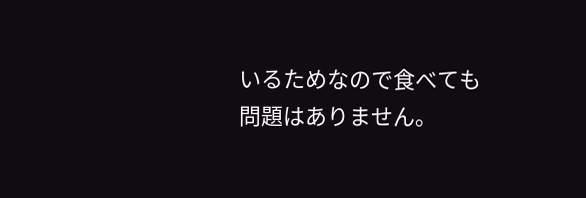いるためなので食べても問題はありません。